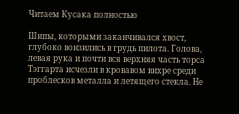Читаем Кусака полностью

Шипы, которыми заканчивался хвост, глубоко вонзились в грудь пилота. Голова, левая рука и почти вся верхняя часть торса Тэггарта исчезли в кровавом вихре среди проблесков металла и летящего стекла. Не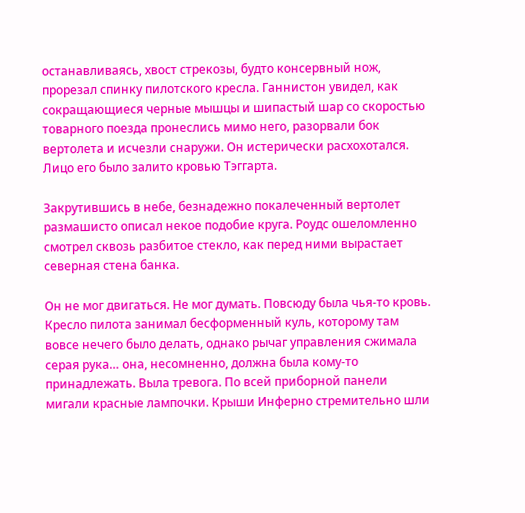останавливаясь, хвост стрекозы, будто консервный нож, прорезал спинку пилотского кресла. Ганнистон увидел, как сокращающиеся черные мышцы и шипастый шар со скоростью товарного поезда пронеслись мимо него, разорвали бок вертолета и исчезли снаружи. Он истерически расхохотался. Лицо его было залито кровью Тэггарта.

Закрутившись в небе, безнадежно покалеченный вертолет размашисто описал некое подобие круга. Роудс ошеломленно смотрел сквозь разбитое стекло, как перед ними вырастает северная стена банка.

Он не мог двигаться. Не мог думать. Повсюду была чья-то кровь. Кресло пилота занимал бесформенный куль, которому там вовсе нечего было делать, однако рычаг управления сжимала серая рука… она, несомненно, должна была кому-то принадлежать. Выла тревога. По всей приборной панели мигали красные лампочки. Крыши Инферно стремительно шли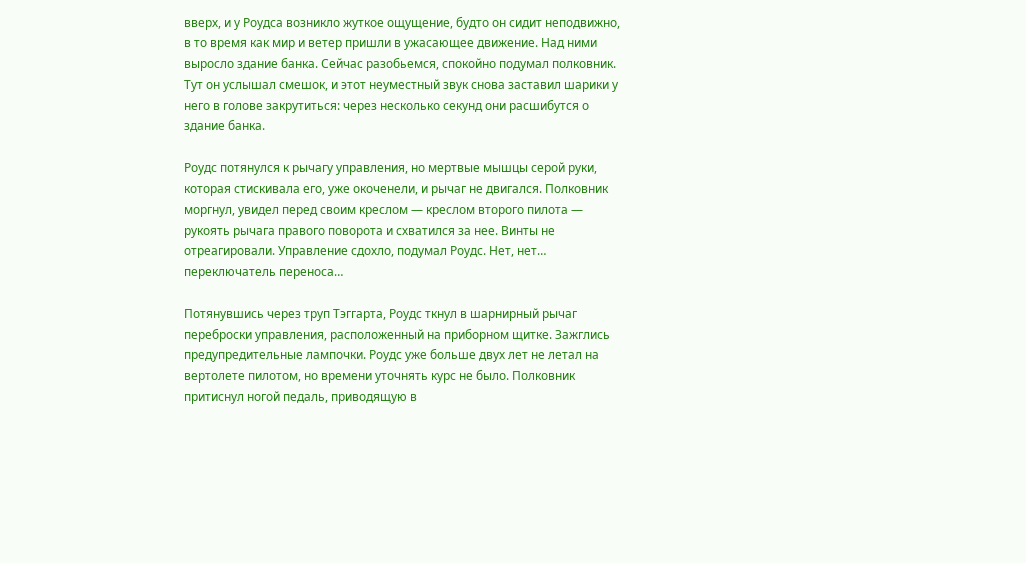вверх, и у Роудса возникло жуткое ощущение, будто он сидит неподвижно, в то время как мир и ветер пришли в ужасающее движение. Над ними выросло здание банка. Сейчас разобьемся, спокойно подумал полковник. Тут он услышал смешок, и этот неуместный звук снова заставил шарики у него в голове закрутиться: через несколько секунд они расшибутся о здание банка.

Роудс потянулся к рычагу управления, но мертвые мышцы серой руки, которая стискивала его, уже окоченели, и рычаг не двигался. Полковник моргнул, увидел перед своим креслом — креслом второго пилота — рукоять рычага правого поворота и схватился за нее. Винты не отреагировали. Управление сдохло, подумал Роудс. Нет, нет… переключатель переноса…

Потянувшись через труп Тэггарта, Роудс ткнул в шарнирный рычаг переброски управления, расположенный на приборном щитке. Зажглись предупредительные лампочки. Роудс уже больше двух лет не летал на вертолете пилотом, но времени уточнять курс не было. Полковник притиснул ногой педаль, приводящую в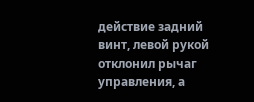действие задний винт, левой рукой отклонил рычаг управления, а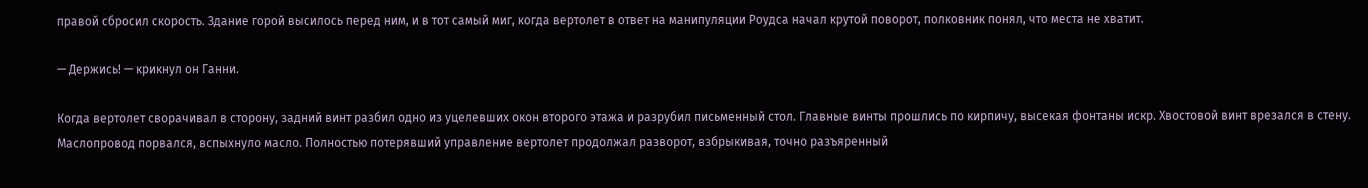правой сбросил скорость. Здание горой высилось перед ним, и в тот самый миг, когда вертолет в ответ на манипуляции Роудса начал крутой поворот, полковник понял, что места не хватит.

— Держись! — крикнул он Ганни.

Когда вертолет сворачивал в сторону, задний винт разбил одно из уцелевших окон второго этажа и разрубил письменный стол. Главные винты прошлись по кирпичу, высекая фонтаны искр. Хвостовой винт врезался в стену. Маслопровод порвался, вспыхнуло масло. Полностью потерявший управление вертолет продолжал разворот, взбрыкивая, точно разъяренный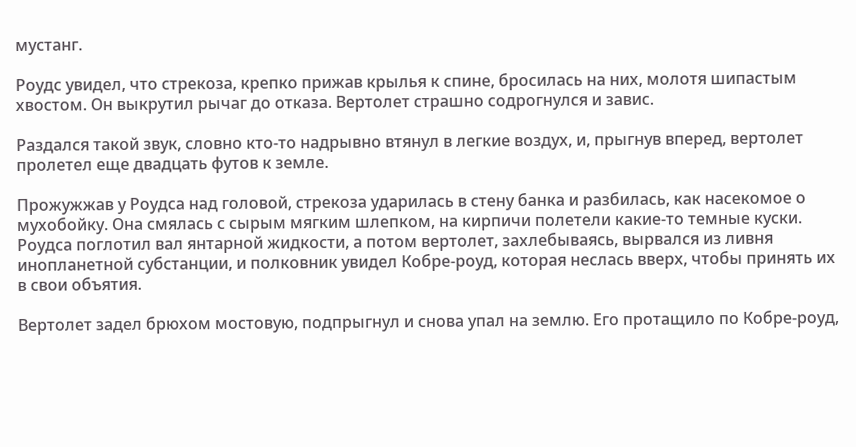мустанг.

Роудс увидел, что стрекоза, крепко прижав крылья к спине, бросилась на них, молотя шипастым хвостом. Он выкрутил рычаг до отказа. Вертолет страшно содрогнулся и завис.

Раздался такой звук, словно кто-то надрывно втянул в легкие воздух, и, прыгнув вперед, вертолет пролетел еще двадцать футов к земле.

Прожужжав у Роудса над головой, стрекоза ударилась в стену банка и разбилась, как насекомое о мухобойку. Она смялась с сырым мягким шлепком, на кирпичи полетели какие-то темные куски. Роудса поглотил вал янтарной жидкости, а потом вертолет, захлебываясь, вырвался из ливня инопланетной субстанции, и полковник увидел Кобре-роуд, которая неслась вверх, чтобы принять их в свои объятия.

Вертолет задел брюхом мостовую, подпрыгнул и снова упал на землю. Его протащило по Кобре-роуд,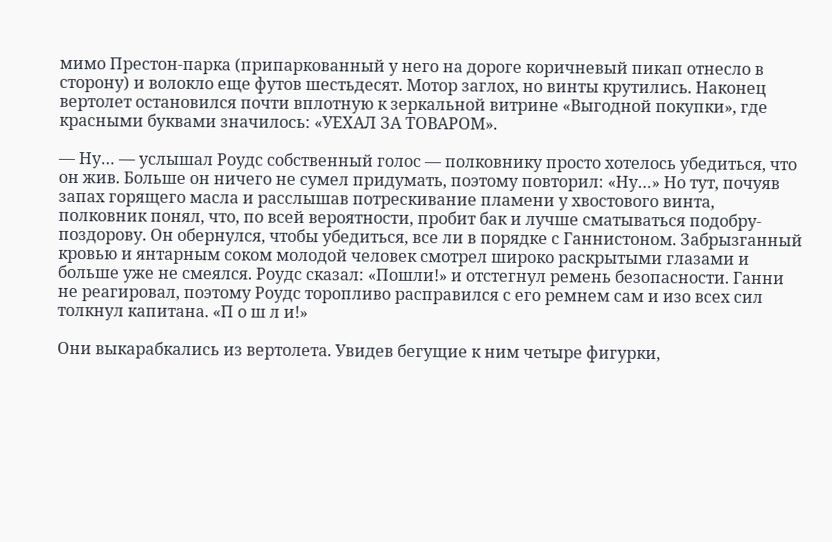мимо Престон-парка (припаркованный у него на дороге коричневый пикап отнесло в сторону) и волокло еще футов шестьдесят. Мотор заглох, но винты крутились. Наконец вертолет остановился почти вплотную к зеркальной витрине «Выгодной покупки», где красными буквами значилось: «УЕХАЛ ЗА ТОВАРОМ».

— Ну… — услышал Роудс собственный голос — полковнику просто хотелось убедиться, что он жив. Больше он ничего не сумел придумать, поэтому повторил: «Ну…» Но тут, почуяв запах горящего масла и расслышав потрескивание пламени у хвостового винта, полковник понял, что, по всей вероятности, пробит бак и лучше сматываться подобру-поздорову. Он обернулся, чтобы убедиться, все ли в порядке с Ганнистоном. Забрызганный кровью и янтарным соком молодой человек смотрел широко раскрытыми глазами и больше уже не смеялся. Роудс сказал: «Пошли!» и отстегнул ремень безопасности. Ганни не реагировал, поэтому Роудс торопливо расправился с его ремнем сам и изо всех сил толкнул капитана. «П о ш л и!»

Они выкарабкались из вертолета. Увидев бегущие к ним четыре фигурки,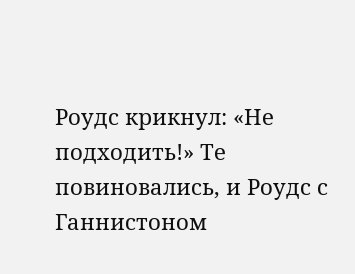Роудс крикнул: «Не подходить!» Те повиновались, и Роудс с Ганнистоном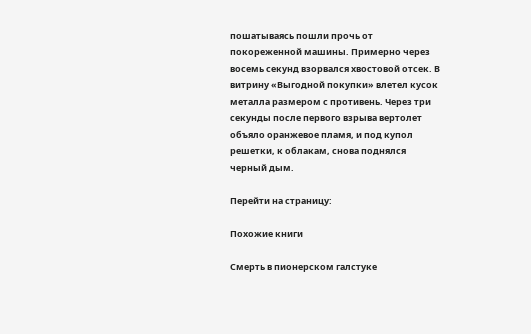пошатываясь пошли прочь от покореженной машины. Примерно через восемь секунд взорвался хвостовой отсек. В витрину «Выгодной покупки» влетел кусок металла размером с противень. Через три секунды после первого взрыва вертолет объяло оранжевое пламя, и под купол решетки, к облакам, снова поднялся черный дым.

Перейти на страницу:

Похожие книги

Смерть в пионерском галстуке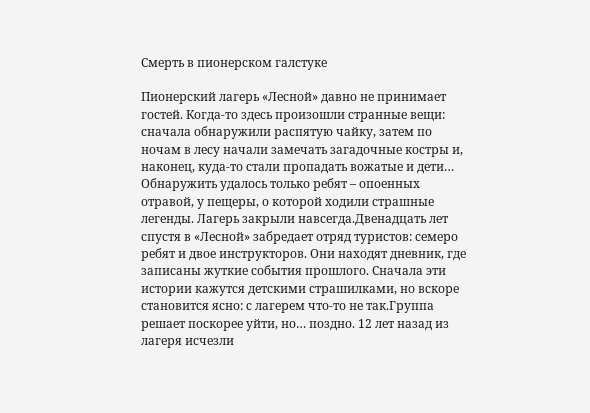Смерть в пионерском галстуке

Пионерский лагерь «Лесной» давно не принимает гостей. Когда-то здесь произошли странные вещи: сначала обнаружили распятую чайку, затем по ночам в лесу начали замечать загадочные костры и, наконец, куда-то стали пропадать вожатые и дети… Обнаружить удалось только ребят – опоенных отравой, у пещеры, о которой ходили страшные легенды. Лагерь закрыли навсегда.Двенадцать лет спустя в «Лесной» забредает отряд туристов: семеро ребят и двое инструкторов. Они находят дневник, где записаны жуткие события прошлого. Сначала эти истории кажутся детскими страшилками, но вскоре становится ясно: с лагерем что-то не так.Группа решает поскорее уйти, но… поздно. 12 лет назад из лагеря исчезли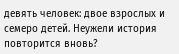девять человек: двое взрослых и семеро детей. Неужели история повторится вновь?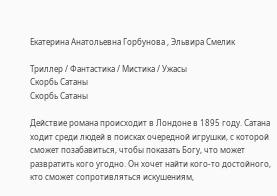Екатерина Анатольевна Горбунова , Эльвира Смелик

Триллер / Фантастика / Мистика / Ужасы
Скорбь Сатаны
Скорбь Сатаны

Действие романа происходит в Лондоне в 1895 году. Сатана ходит среди людей в поисках очередной игрушки, с которой сможет позабавиться, чтобы показать Богу, что может развратить кого угодно. Он хочет найти кого-то достойного, кто сможет сопротивляться искушениям,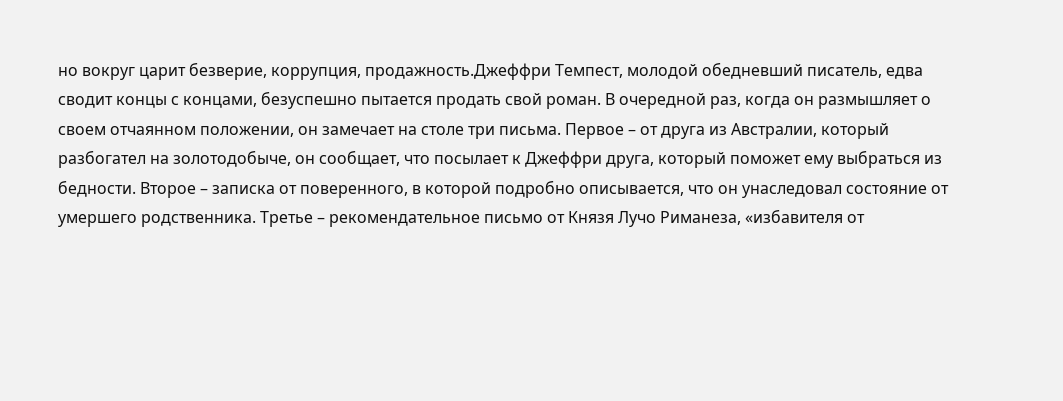но вокруг царит безверие, коррупция, продажность.Джеффри Темпест, молодой обедневший писатель, едва сводит концы с концами, безуспешно пытается продать свой роман. В очередной раз, когда он размышляет о своем отчаянном положении, он замечает на столе три письма. Первое – от друга из Австралии, который разбогател на золотодобыче, он сообщает, что посылает к Джеффри друга, который поможет ему выбраться из бедности. Второе – записка от поверенного, в которой подробно описывается, что он унаследовал состояние от умершего родственника. Третье – рекомендательное письмо от Князя Лучо Риманеза, «избавителя от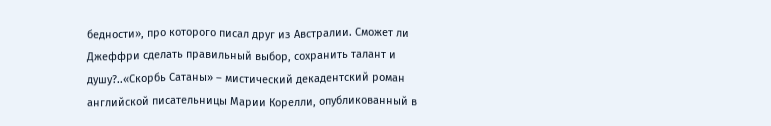бедности», про которого писал друг из Австралии. Сможет ли Джеффри сделать правильный выбор, сохранить талант и душу?..«Скорбь Сатаны» – мистический декадентский роман английской писательницы Марии Корелли, опубликованный в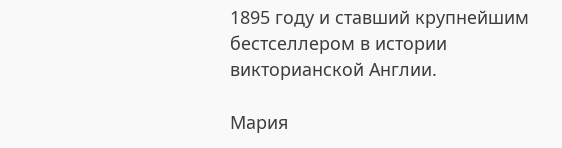1895 году и ставший крупнейшим бестселлером в истории викторианской Англии.

Мария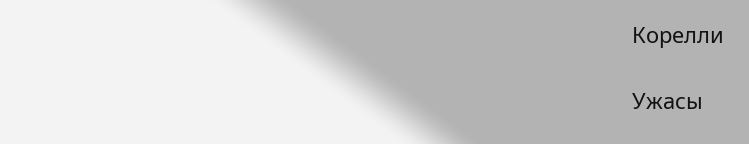Корелли

Ужасы